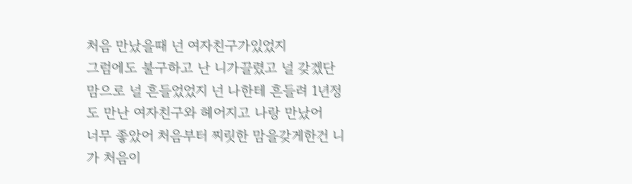처음 만났을때 넌 여자친구가있었지
그럼에도 불구하고 난 니가끌렸고 널 갖겠단 맘으로 널 흔들었었지 넌 나한테 흔들려 1년정도 만난 여자친구와 헤어지고 나랑 만났어
너무 좋았어 처음부터 찌릿한 맘을갖게한건 니가 처음이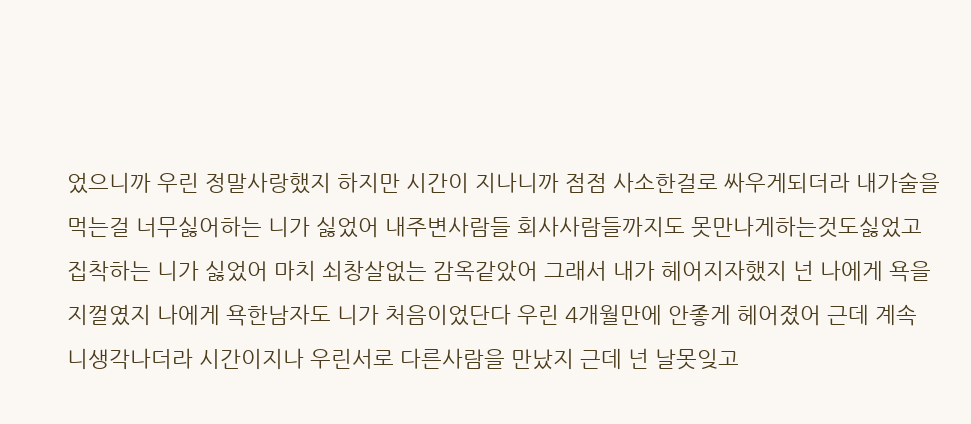었으니까 우린 정말사랑했지 하지만 시간이 지나니까 점점 사소한걸로 싸우게되더라 내가술을먹는걸 너무싫어하는 니가 싫었어 내주변사람들 회사사람들까지도 못만나게하는것도싫었고 집착하는 니가 싫었어 마치 쇠창살없는 감옥같았어 그래서 내가 헤어지자했지 넌 나에게 욕을지껄였지 나에게 욕한남자도 니가 처음이었단다 우린 4개월만에 안좋게 헤어졌어 근데 계속 니생각나더라 시간이지나 우린서로 다른사람을 만났지 근데 넌 날못잊고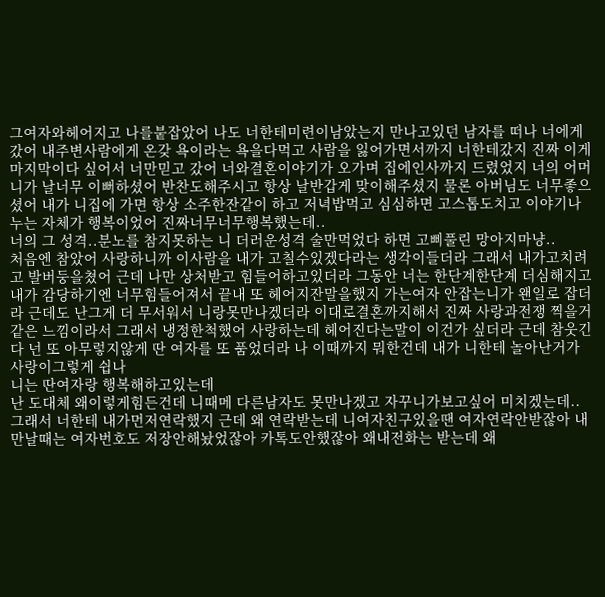그여자와헤어지고 나를붙잡았어 나도 너한테미련이남았는지 만나고있던 남자를 떠나 너에게 갔어 내주변사람에게 온갖 욕이라는 욕을다먹고 사람을 잃어가면서까지 너한테갔지 진짜 이게마지막이다 싶어서 너만믿고 갔어 너와결혼이야기가 오가며 집에인사까지 드렸었지 너의 어머니가 날너무 이뻐하셨어 반찬도해주시고 항상 날반갑게 맞이해주셨지 물론 아버님도 너무좋으셨어 내가 니집에 가면 항상 소주한잔같이 하고 저녁밥먹고 심심하면 고스톱도치고 이야기나누는 자체가 행복이었어 진짜너무너무행복했는데..
너의 그 성격..분노를 참지못하는 니 더러운성격 술만먹었다 하면 고삐풀린 망아지마냥..
처음엔 참았어 사랑하니까 이사람을 내가 고칠수있겠다라는 생각이들더라 그래서 내가고치려고 발버둥을쳤어 근데 나만 상처받고 힘들어하고있더라 그동안 너는 한단계한단계 더심해지고 내가 감당하기엔 너무힘들어져서 끝내 또 헤어지잔말을했지 가는여자 안잡는니가 왠일로 잡더라 근데도 난그게 더 무서워서 니랑못만나겠더라 이대로결혼까지해서 진짜 사랑과전쟁 찍을거같은 느낌이라서 그래서 냉정한척했어 사랑하는데 헤어진다는말이 이건가 싶더라 근데 참웃긴다 넌 또 아무렇지않게 딴 여자를 또 품었더라 나 이때까지 뭐한건데 내가 니한테 놀아난거가 사랑이그렇게 쉽나
니는 딴여자랑 행복해하고있는데
난 도대체 왜이렇게힘든건데 니때메 다른남자도 못만나겠고 자꾸니가보고싶어 미치겠는데..
그래서 너한테 내가먼저연락했지 근데 왜 연락받는데 니여자친구있을땐 여자연락안받잖아 내만날때는 여자번호도 저장안해놨었잖아 카톡도안했잖아 왜내전화는 받는데 왜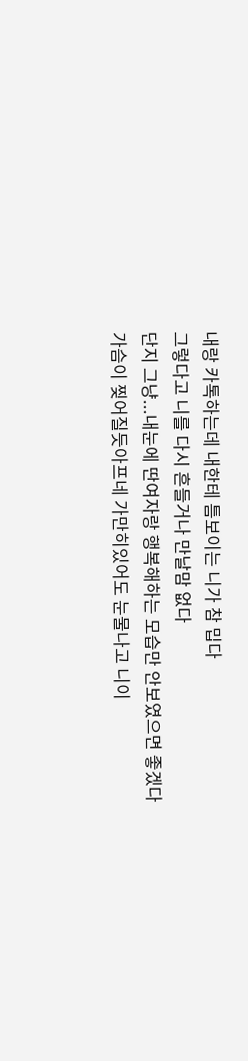내랑 카톡하는데 내한테 틈보이는 니가 참 밉다
그렇다고 니를 다시 흔들거나 만날맘 없다
단지 그냥...내눈에 딴여자랑 행복해하는 모습만 안보였으면 좋겠다
가슴이 찢어질듯아프네 가만히있어도 눈물나고 니이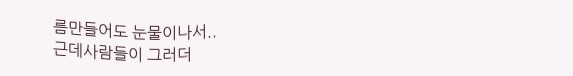름만들어도 눈물이나서..
근데사람들이 그러더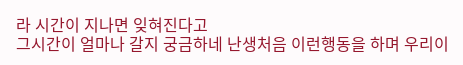라 시간이 지나면 잊혀진다고
그시간이 얼마나 갈지 궁금하네 난생처음 이런행동을 하며 우리이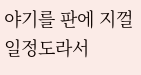야기를 판에 지껄일정도라서